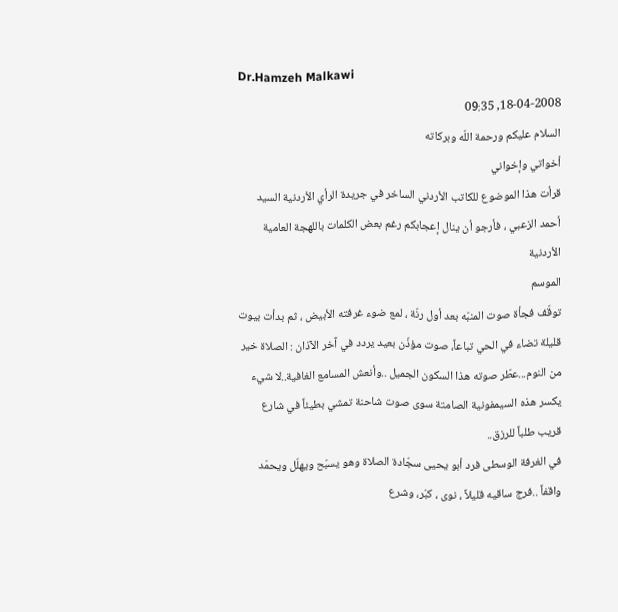Dr.Hamzeh Malkawi
18-04-2008, 09:35
السلام عليكم ورحمة اللّه وبركاته
أخواتي وإخواني
قرأت هذا الموضوع للكاتب الأردني الساخر في جريدة الرأي الأردنية السيد أحمد الزعبي ، فأرجو أن ينال إعجابكم رغم بعض الكلمات باللهجة العامية الأردنية
الموسم
توقّف فجأة صوت المنبّه بعد أول رنّة ، لمع ضوء غرفته الأبيض ، ثم بدأت بيوت قليلة تضاء في الحي تباعاً، صوت مؤذّن بعيد يردد في آخر الآذان : الصلاة خير من النوم...عطّر صوته هذا السكون الجميل ..وأنعش المسامع الغافية..لا شيء يكسر هذه السيمفونية الصامتة سوى صوت شاحنة تمشي بطيئاً في شارع قريب طلباً للرزق..
في الغرفة الوسطى فرد أبو يحيى سجّادة الصلاة وهو يسبّح ويهلّل ويحمّد واقفاً ..فرج ساقيه قليلاً ، نوى ، كبّر، وشرع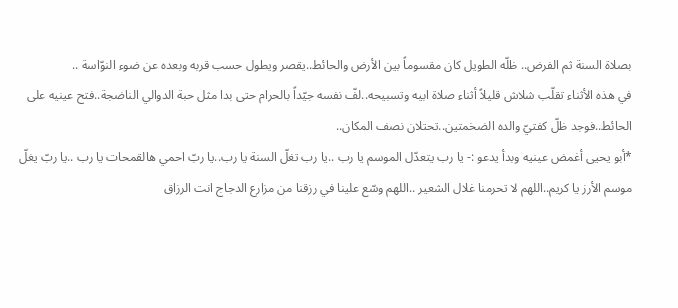بصلاة السنة ثم الفرض.. ظلّه الطويل كان مقسوماً بين الأرض والحائط..يقصر ويطول حسب قربه وبعده عن ضوء النوّاسة ..
في هذه الأثناء تقلّب شلاش قليلاً أثناء صلاة ابيه وتسبيحه..لفّ نفسه جيّداً بالحرام حتى بدا مثل حبة الدوالي الناضجة..فتح عينيه على الحائط..فوجد ظلّ كفتيّ والده الضخمتين..تحتلان نصف المكان..
*أبو يحيى أغمض عينيه وبدأ يدعو :- يا رب يتعدّل الموسم يا رب ..يا رب تغلّ السنة يا رب..يا ربّ احمي هالقمحات يا رب ..يا ربّ يغلّ موسم الأرز يا كريم..اللهم لا تحرمنا غلال الشعير ..اللهم وسّع علينا في رزقنا من مزارع الدجاج انت الرزاق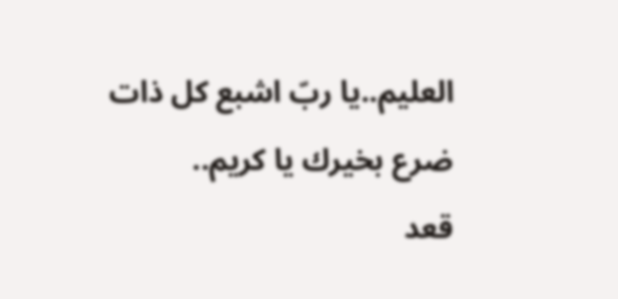العليم..يا ربّ اشبع كل ذات ضرع بخيرك يا كريم..
قعد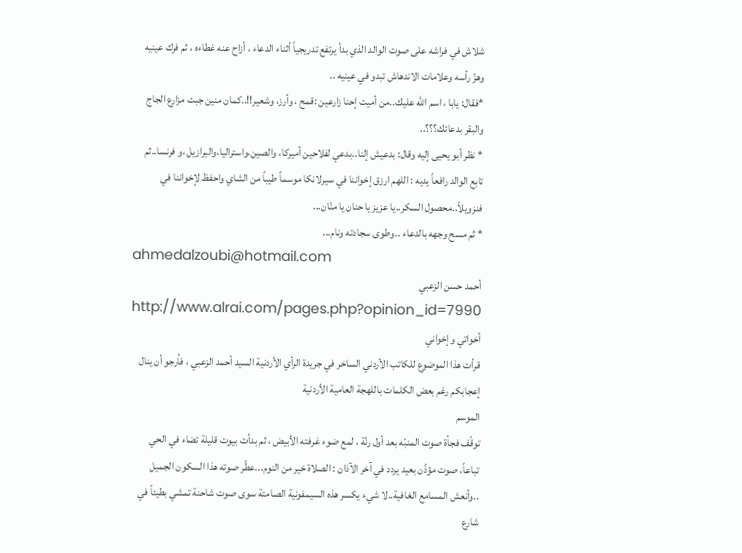شلاش في فراشه على صوت الوالد الذي بدأ يرتفع تدريجياً أثناء الدعاء ، أزاح عنه غطاءه ، ثم فرك عينيه وهزّ رأسه وعلامات الاندهاش تبدو في عينيه ..
*فقال: يابا ، اسم الله عليك..من أميت إحنا زارعين :قمح ، وأرز، وشعير!!..كمان منين جبت مزارع الجاج والبقر بدعائك؟؟؟..
* نظر أبو يحيى إليه وقال: بدعيش إلنا..بدعي لفلاحين أميركا، والصين،واستراليا،والبرازيل ،و فرنسا..ثم تابع الوالد رافعاً يديه : اللهم ارزق إخواننا في سيرلانكا موسماً طيباً من الشاي واحفظ لإخواننا في فنزويلاً..محصول السكر..يا عزيز يا حنان يا منّان...
* ثم مسح وجهه بالدعاء ..وطوى سجادته ونام...
ahmedalzoubi@hotmail.com
أحمد حسن الزعبي
http://www.alrai.com/pages.php?opinion_id=7990
أخواتي وإخواني
قرأت هذا الموضوع للكاتب الأردني الساخر في جريدة الرأي الأردنية السيد أحمد الزعبي ، فأرجو أن ينال إعجابكم رغم بعض الكلمات باللهجة العامية الأردنية
الموسم
توقّف فجأة صوت المنبّه بعد أول رنّة ، لمع ضوء غرفته الأبيض ، ثم بدأت بيوت قليلة تضاء في الحي تباعاً، صوت مؤذّن بعيد يردد في آخر الآذان : الصلاة خير من النوم...عطّر صوته هذا السكون الجميل ..وأنعش المسامع الغافية..لا شيء يكسر هذه السيمفونية الصامتة سوى صوت شاحنة تمشي بطيئاً في شارع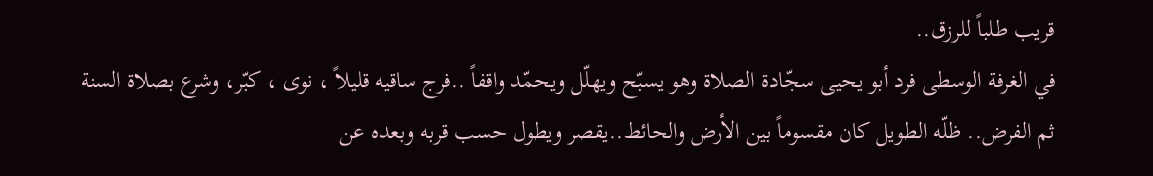قريب طلباً للرزق..
في الغرفة الوسطى فرد أبو يحيى سجّادة الصلاة وهو يسبّح ويهلّل ويحمّد واقفاً ..فرج ساقيه قليلاً ، نوى ، كبّر، وشرع بصلاة السنة ثم الفرض.. ظلّه الطويل كان مقسوماً بين الأرض والحائط..يقصر ويطول حسب قربه وبعده عن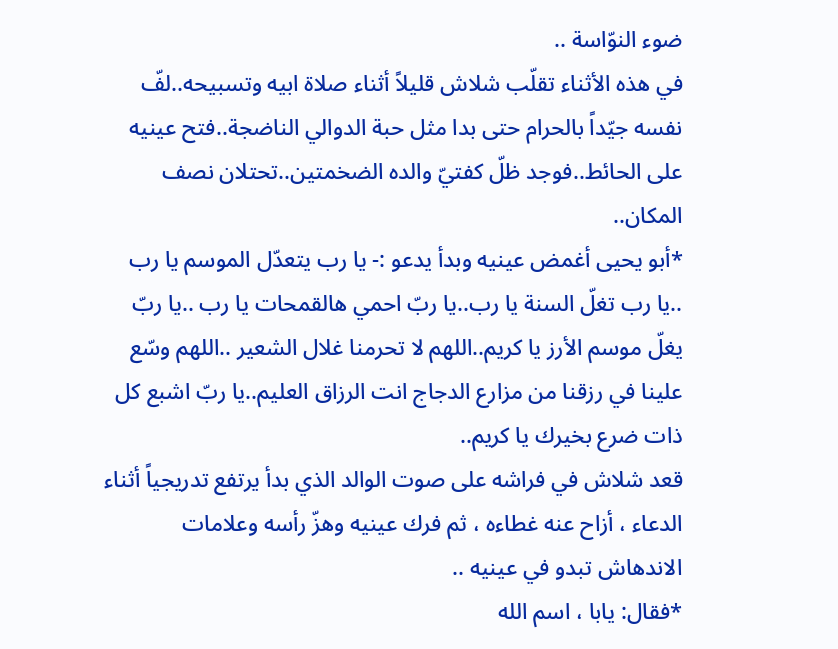ضوء النوّاسة ..
في هذه الأثناء تقلّب شلاش قليلاً أثناء صلاة ابيه وتسبيحه..لفّ نفسه جيّداً بالحرام حتى بدا مثل حبة الدوالي الناضجة..فتح عينيه على الحائط..فوجد ظلّ كفتيّ والده الضخمتين..تحتلان نصف المكان..
*أبو يحيى أغمض عينيه وبدأ يدعو :- يا رب يتعدّل الموسم يا رب ..يا رب تغلّ السنة يا رب..يا ربّ احمي هالقمحات يا رب ..يا ربّ يغلّ موسم الأرز يا كريم..اللهم لا تحرمنا غلال الشعير ..اللهم وسّع علينا في رزقنا من مزارع الدجاج انت الرزاق العليم..يا ربّ اشبع كل ذات ضرع بخيرك يا كريم..
قعد شلاش في فراشه على صوت الوالد الذي بدأ يرتفع تدريجياً أثناء الدعاء ، أزاح عنه غطاءه ، ثم فرك عينيه وهزّ رأسه وعلامات الاندهاش تبدو في عينيه ..
*فقال: يابا ، اسم الله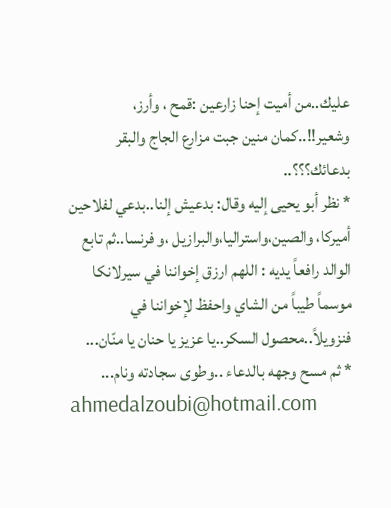عليك..من أميت إحنا زارعين :قمح ، وأرز، وشعير!!..كمان منين جبت مزارع الجاج والبقر بدعائك؟؟؟..
* نظر أبو يحيى إليه وقال: بدعيش إلنا..بدعي لفلاحين أميركا، والصين،واستراليا،والبرازيل ،و فرنسا..ثم تابع الوالد رافعاً يديه : اللهم ارزق إخواننا في سيرلانكا موسماً طيباً من الشاي واحفظ لإخواننا في فنزويلاً..محصول السكر..يا عزيز يا حنان يا منّان...
* ثم مسح وجهه بالدعاء ..وطوى سجادته ونام...
ahmedalzoubi@hotmail.com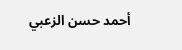أحمد حسن الزعبي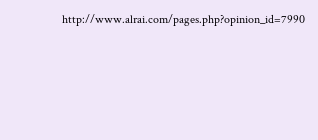http://www.alrai.com/pages.php?opinion_id=7990